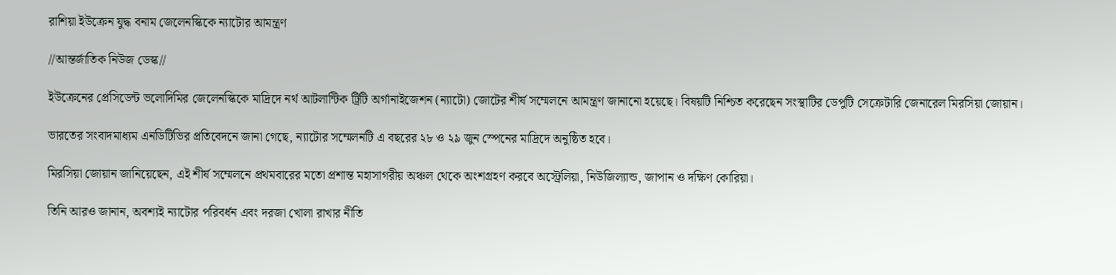রাশিয়া ইউক্রেন যুদ্ধ বনাম জেলেনস্কিকে ন্যাটোর আমন্ত্রণ

//আন্তর্জাতিক নিউজ ডেস্ক//

ইউক্রেনের প্রেসিডেন্ট ভলোদিমির জেলেনস্কিকে মাদ্রিদে নর্থ আটলান্টিক ট্রিটি অর্গানাইজেশন (ন্যাটো) জোটের শীর্ষ সম্মেলনে আমন্ত্রণ জানানো হয়েছে। বিষয়টি নিশ্চিত করেছেন সংস্থাটির ডেপুটি সেক্রেটারি জেনারেল মিরসিয়া জোয়ান।

ভারতের সংবাদমাধ্যম এনডিটিভির প্রতিবেদনে জানা গেছে, ন্যাটোর সম্মেলনটি এ বছরের ২৮ ও ২৯ জুন স্পেনের মাদ্রিদে অনুষ্ঠিত হবে।

মিরসিয়া জোয়ান জানিয়েছেন, এই শীর্ষ সম্মেলনে প্রথমবারের মতো প্রশান্ত মহাসাগরীয় অঞ্চল থেকে অংশগ্রহণ করবে অস্ট্রেলিয়া, নিউজিল্যান্ড, জাপান ও দক্ষিণ কোরিয়া।

তিনি আরও জানান, অবশ্যই ন্যাটোর পরিবর্ধন এবং দরজা খোলা রাখার নীতি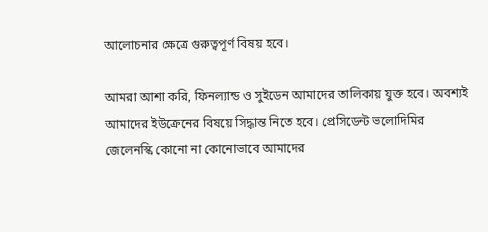আলোচনার ক্ষেত্রে গুরুত্বপূর্ণ বিষয় হবে।

আমরা আশা করি, ফিনল্যান্ড ও সুইডেন আমাদের তালিকায় যুক্ত হবে। অবশ্যই আমাদের ইউক্রেনের বিষয়ে সিদ্ধান্ত নিতে হবে। প্রেসিডেন্ট ভলোদিমির জেলেনস্কি কোনো না কোনোভাবে আমাদের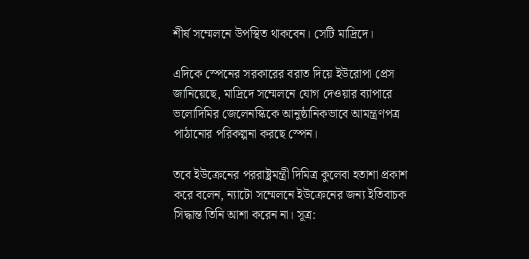শীর্ষ সম্মেলনে উপস্থিত থাকবেন। সেটি মাদ্রিদে।

এদিকে স্পেনের সরকারের বরাত দিয়ে ইউরোপা প্রেস জানিয়েছে, মাদ্রিদে সম্মেলনে যোগ দেওয়ার ব্যাপারে ভলোদিমির জেলেনস্কিকে আনুষ্ঠানিকভাবে আমন্ত্রণপত্র পাঠানোর পরিকল্পনা করছে স্পেন।

তবে ইউক্রেনের পররাষ্ট্রমন্ত্রী দিমিত্র কুলেবা হতাশা প্রকাশ করে বলেন, ন্যাটো সম্মেলনে ইউক্রেনের জন্য ইতিবাচক সিদ্ধান্ত তিনি আশা করেন না। সূত্র: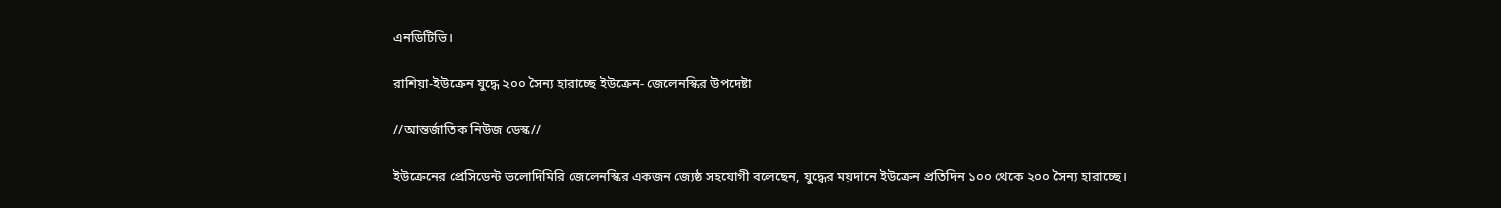এনডিটিভি।

রাশিয়া-ইউক্রেন যুদ্ধে ২০০ সৈন্য হারাচ্ছে ইউক্রেন- জেলেনস্কির উপদেষ্টা

//আন্তর্জাতিক নিউজ ডেস্ক//

ইউক্রেনের প্রেসিডেন্ট ভলোদিমিরি জেলেনস্কির একজন জ্যেষ্ঠ সহযোগী বলেছেন, যুদ্ধের ময়দানে ইউক্রেন প্রতিদিন ১০০ থেকে ২০০ সৈন্য হারাচ্ছে।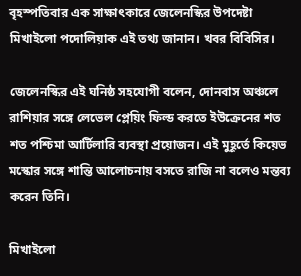বৃহস্পতিবার এক সাক্ষাৎকারে জেলেনস্কির উপদেষ্টা মিখাইলো পদোলিয়াক এই তথ্য জানান। খবর বিবিসির।

জেলেনস্কির এই ঘনিষ্ঠ সহযোগী বলেন, দোনবাস অঞ্চলে রাশিয়ার সঙ্গে লেভেল প্লেয়িং ফিল্ড করতে ইউক্রেনের শত শত পশ্চিমা আর্টিলারি ব্যবস্থা প্রয়োজন। এই মুহূর্তে কিয়েভ মস্কোর সঙ্গে শান্তি আলোচনায় বসতে রাজি না বলেও মন্তব্য করেন তিনি।

মিখাইলো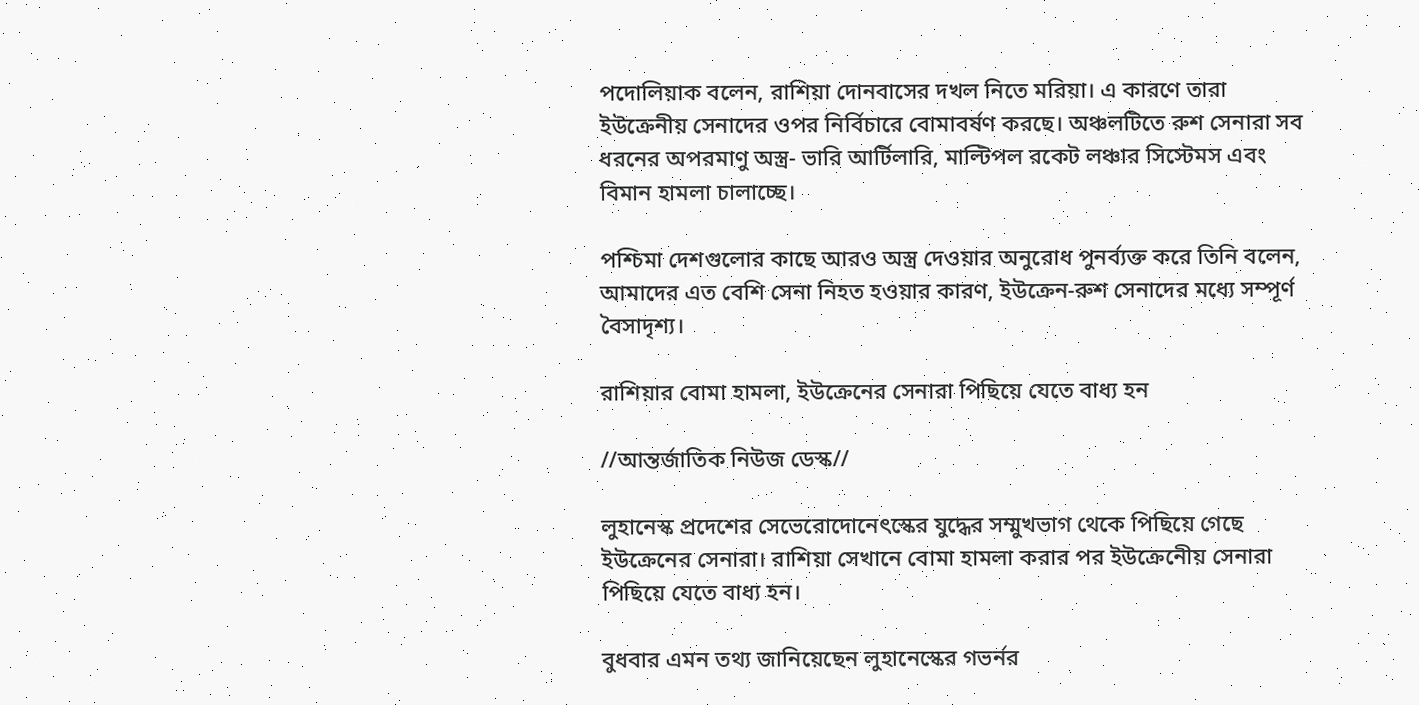পদোলিয়াক বলেন, রাশিয়া দোনবাসের দখল নিতে মরিয়া। এ কারণে তারা ইউক্রেনীয় সেনাদের ওপর নির্বিচারে বোমাবর্ষণ করছে। অঞ্চলটিতে রুশ সেনারা সব ধরনের অপরমাণু অস্ত্র- ভারি আর্টিলারি, মাল্টিপল রকেট লঞ্চার সিস্টেমস এবং বিমান হামলা চালাচ্ছে।

পশ্চিমা দেশগুলোর কাছে আরও অস্ত্র দেওয়ার অনুরোধ পুনর্ব্যক্ত করে তিনি বলেন, আমাদের এত বেশি সেনা নিহত হওয়ার কারণ, ইউক্রেন-রুশ সেনাদের মধ্যে সম্পূর্ণ বৈসাদৃশ্য।

রাশিয়ার বোমা হামলা, ইউক্রেনের সেনারা পিছিয়ে যেতে বাধ্য হন

//আন্তর্জাতিক নিউজ ডেস্ক//

লুহানেস্ক প্রদেশের সেভেরোদোনেৎস্কের যুদ্ধের সম্মুখভাগ থেকে পিছিয়ে গেছে ইউক্রেনের সেনারা। রাশিয়া সেখানে বোমা হামলা করার পর ইউক্রেনেীয় সেনারা পিছিয়ে যেতে বাধ্য হন।

বুধবার এমন তথ্য জানিয়েছেন লুহানেস্কের গভর্নর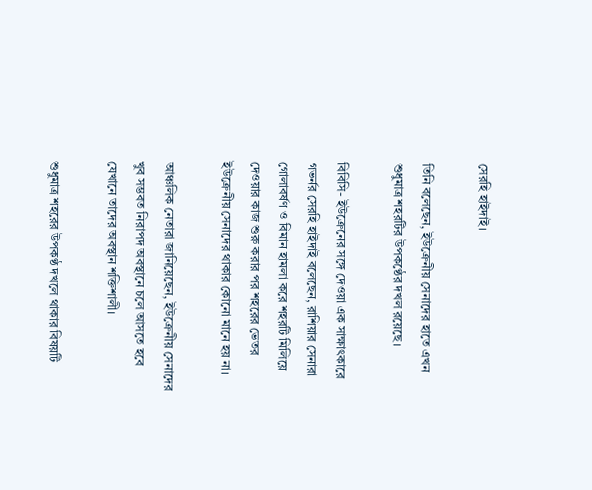সেরহি হাইদাই।

তিনি বলেছেন, ইউক্রেনীয় সেনাদের হাতে এখন শুধুমাত্র শহরটির উপকণ্ঠের দখল রয়েছে।

বিবিসি- ইউক্রেনের সঙ্গে দেওয়া এক সাক্ষাৎকারে গভর্নর সেরহি হাইদাই বলেছেন, রাশিয়ার সেনারা গোলাবর্ষণ ও বিমান হামলা করে শহরটি মিলিয়ে দেওয়ার কাজ শুরু করার পর শহরের ভেতর ইউক্রেনীয় সেনাদের থাকার কোনো মানে হয় না।

আঞ্চলিক নেতারা জানিয়েছেন, ইউক্রেনীয় সেনাদের খুব সম্ভবত নিরাপদ অবস্থানে চলে আসতে হবে যেখানে তাদের অবস্থান শক্তিশালী।

শুধুমাত্র শহরের উপকণ্ঠ দখলে থাকার বিষয়টি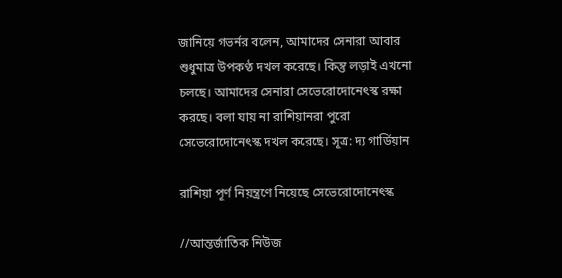জানিয়ে গভর্নর বলেন, আমাদের সেনারা আবার শুধুমাত্র উপকণ্ঠ দখল করেছে। কিন্তু লড়াই এখনো চলছে। আমাদের সেনারা সেভেরোদোনেৎস্ক রক্ষা করছে। বলা যায় না রাশিয়ানরা পুরো সেভেরোদোনেৎস্ক দখল করেছে। সূত্র: দ্য গার্ডিয়ান

রাশিয়া পূর্ণ নিয়ন্ত্রণে নিয়েছে সেভেরোদোনেৎস্ক

//আন্তর্জাতিক নিউজ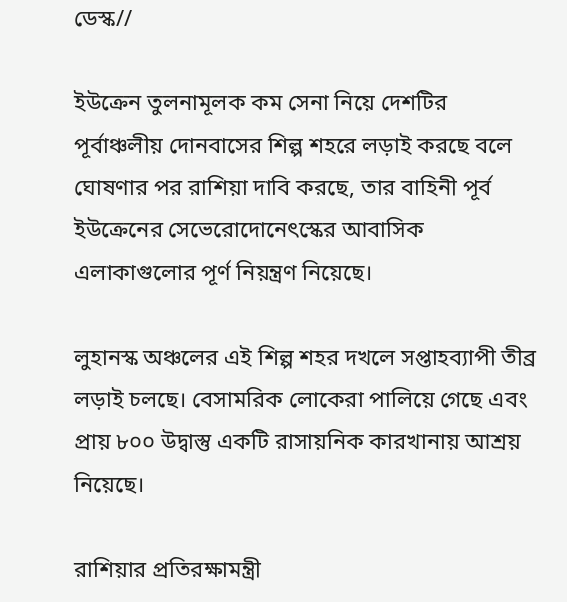ডেস্ক//

ইউক্রেন তুলনামূলক কম সেনা নিয়ে দেশটির পূর্বাঞ্চলীয় দোনবাসের শিল্প শহরে লড়াই করছে বলে ঘোষণার পর রাশিয়া দাবি করছে, তার বাহিনী পূর্ব ইউক্রেনের সেভেরোদোনেৎস্কের আবাসিক এলাকাগুলোর পূর্ণ নিয়ন্ত্রণ নিয়েছে।

লুহানস্ক অঞ্চলের এই শিল্প শহর দখলে সপ্তাহব্যাপী তীব্র লড়াই চলছে। বেসামরিক লোকেরা পালিয়ে গেছে এবং প্রায় ৮০০ উদ্বাস্তু একটি রাসায়নিক কারখানায় আশ্রয় নিয়েছে।

রাশিয়ার প্রতিরক্ষামন্ত্রী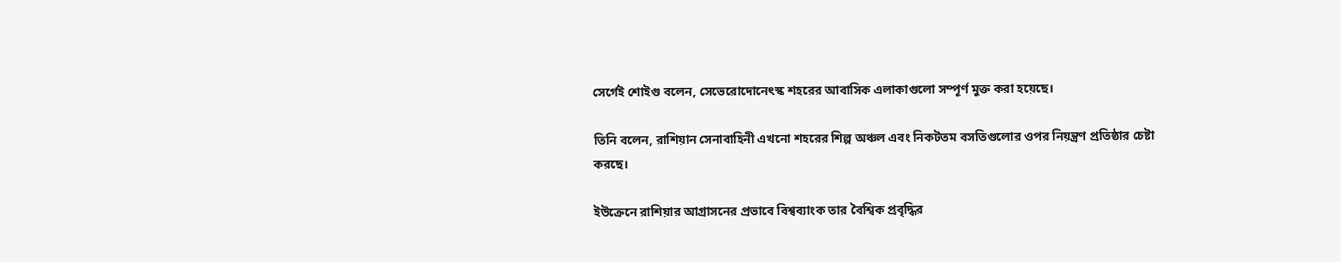সের্গেই শোইগু বলেন, সেভেরোদোনেৎস্ক শহরের আবাসিক এলাকাগুলো সম্পূর্ণ মুক্ত করা হয়েছে।

তিনি বলেন, রাশিয়ান সেনাবাহিনী এখনো শহরের শিল্প অঞ্চল এবং নিকটতম বসতিগুলোর ওপর নিয়ন্ত্রণ প্রতিষ্ঠার চেষ্টা করছে।

ইউক্রেনে রাশিয়ার আগ্রাসনের প্রভাবে বিশ্বব্যাংক তার বৈশ্বিক প্রবৃদ্ধির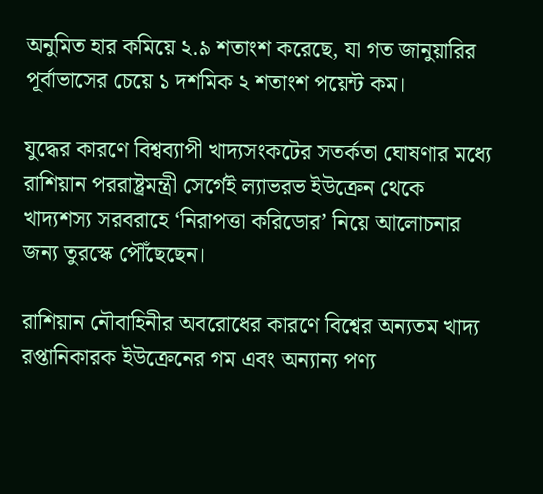অনুমিত হার কমিয়ে ২.৯ শতাংশ করেছে, যা গত জানুয়ারির পূর্বাভাসের চেয়ে ১ দশমিক ২ শতাংশ পয়েন্ট কম।

যুদ্ধের কারণে বিশ্বব্যাপী খাদ্যসংকটের সতর্কতা ঘোষণার মধ্যে রাশিয়ান পররাষ্ট্রমন্ত্রী সের্গেই ল্যাভরভ ইউক্রেন থেকে খাদ্যশস্য সরবরাহে ‘নিরাপত্তা করিডোর’ নিয়ে আলোচনার জন্য তুরস্কে পৌঁছেছেন।

রাশিয়ান নৌবাহিনীর অবরোধের কারণে বিশ্বের অন্যতম খাদ্য রপ্তানিকারক ইউক্রেনের গম এবং অন্যান্য পণ্য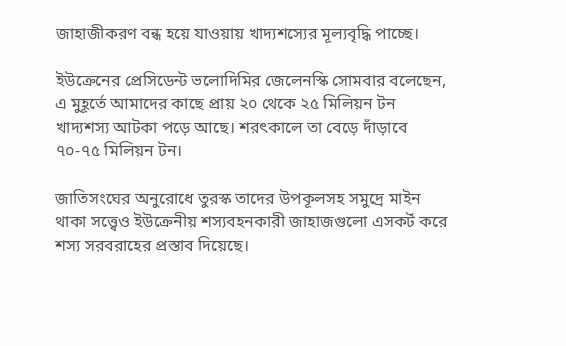জাহাজীকরণ বন্ধ হয়ে যাওয়ায় খাদ্যশস্যের মূল্যবৃদ্ধি পাচ্ছে।

ইউক্রেনের প্রেসিডেন্ট ভলোদিমির জেলেনস্কি সোমবার বলেছেন, এ মুহূর্তে আমাদের কাছে প্রায় ২০ থেকে ২৫ মিলিয়ন টন খাদ্যশস্য আটকা পড়ে আছে। শরৎকালে তা বেড়ে দাঁড়াবে ৭০-৭৫ মিলিয়ন টন।

জাতিসংঘের অনুরোধে তুরস্ক তাদের উপকূলসহ সমুদ্রে মাইন থাকা সত্ত্বেও ইউক্রেনীয় শস্যবহনকারী জাহাজগুলো এসকর্ট করে শস্য সরবরাহের প্রস্তাব দিয়েছে।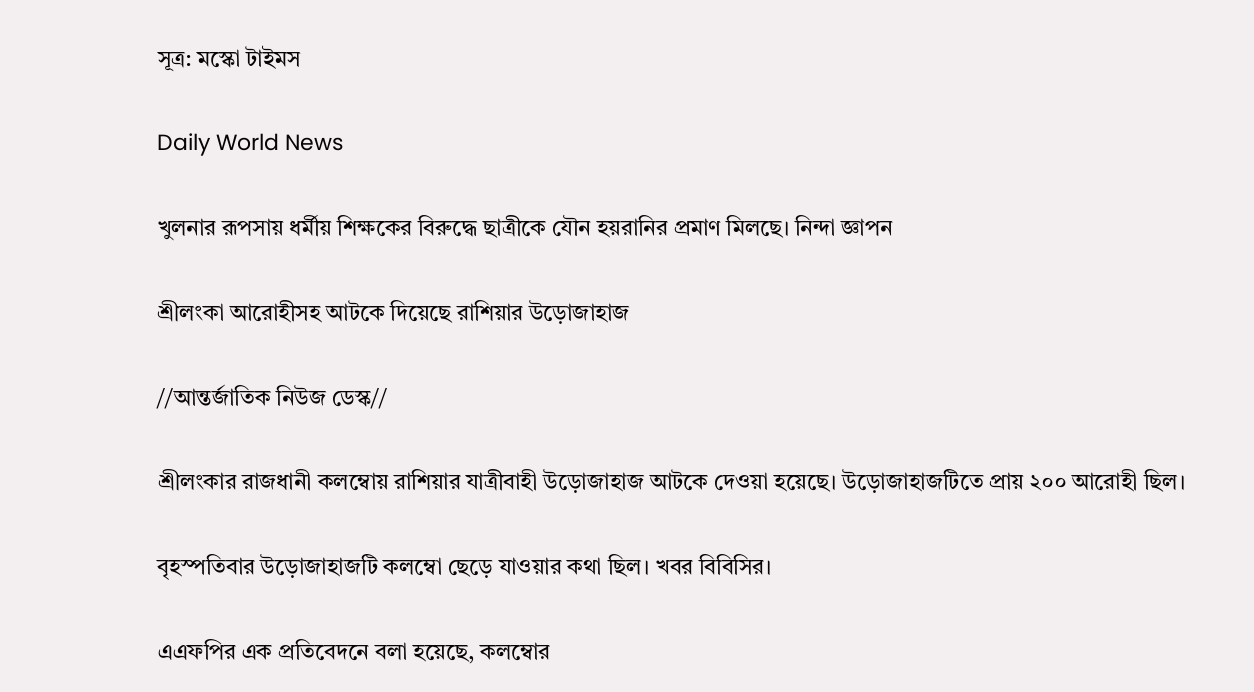সূত্র: মস্কো টাইমস

Daily World News

খুলনার রূপসায় ধর্মীয় শিক্ষকের বিরুদ্ধে ছাত্রীকে যৌন হয়রানির প্রমাণ মিলছে। নিন্দা জ্ঞাপন

শ্রীলংকা আরোহীসহ আটকে দিয়েছে রাশিয়ার উড়োজাহাজ

//আন্তর্জাতিক নিউজ ডেস্ক//

শ্রীলংকার রাজধানী কলম্বোয় রাশিয়ার যাত্রীবাহী উড়োজাহাজ আটকে দেওয়া হয়েছে। উড়োজাহাজটিতে প্রায় ২০০ আরোহী ছিল।

বৃহস্পতিবার উড়োজাহাজটি কলম্বো ছেড়ে যাওয়ার কথা ছিল। খবর বিবিসির।

এএফপির এক প্রতিবেদনে বলা হয়েছে, কলম্বোর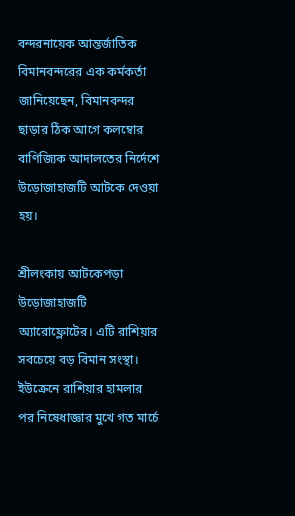বন্দরনায়েক আন্তর্জাতিক বিমানবন্দরের এক কর্মকর্তা জানিয়েছেন, বিমানবন্দর ছাড়ার ঠিক আগে কলম্বোর বাণিজ্যিক আদালতের নির্দেশে উড়োজাহাজটি আটকে দেওয়া হয়।

শ্রীলংকায় আটকেপড়া উড়োজাহাজটি অ্যারোফ্লোটের। এটি রাশিয়ার সবচেয়ে বড় বিমান সংস্থা। ইউক্রেনে রাশিয়ার হামলার পর নিষেধাজ্ঞার মুখে গত মার্চে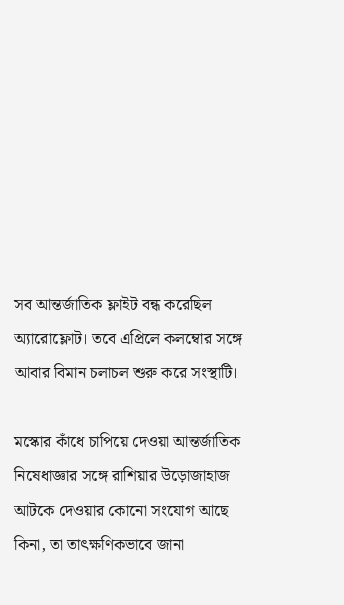সব আন্তর্জাতিক ফ্লাইট বন্ধ করেছিল অ্যারোফ্লোট। তবে এপ্রিলে কলম্বোর সঙ্গে আবার বিমান চলাচল শুরু করে সংস্থাটি।

মস্কোর কাঁধে চাপিয়ে দেওয়া আন্তর্জাতিক নিষেধাজ্ঞার সঙ্গে রাশিয়ার উড়োজাহাজ আটকে দেওয়ার কোনো সংযোগ আছে কিনা, তা তাৎক্ষণিকভাবে জানা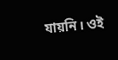যায়নি। ওই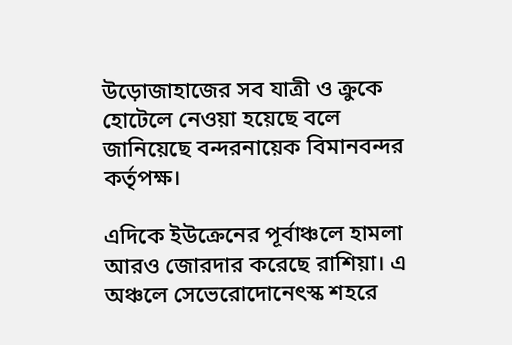উড়োজাহাজের সব যাত্রী ও ক্রুকে হোটেলে নেওয়া হয়েছে বলে জানিয়েছে বন্দরনায়েক বিমানবন্দর কর্তৃপক্ষ।

এদিকে ইউক্রেনের পূর্বাঞ্চলে হামলা আরও জোরদার করেছে রাশিয়া। এ অঞ্চলে সেভেরোদোনেৎস্ক শহরে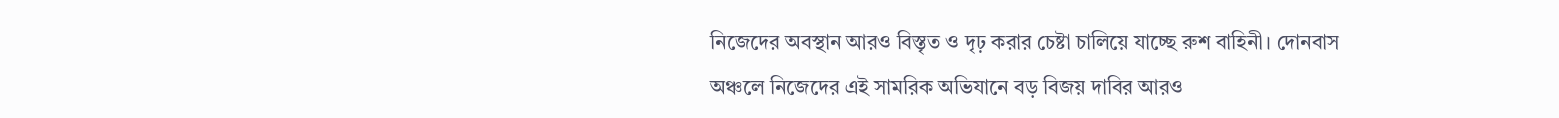নিজেদের অবস্থান আরও বিস্তৃত ও দৃঢ় করার চেষ্টা চালিয়ে যাচ্ছে রুশ বাহিনী। দোনবাস অঞ্চলে নিজেদের এই সামরিক অভিযানে বড় বিজয় দাবির আরও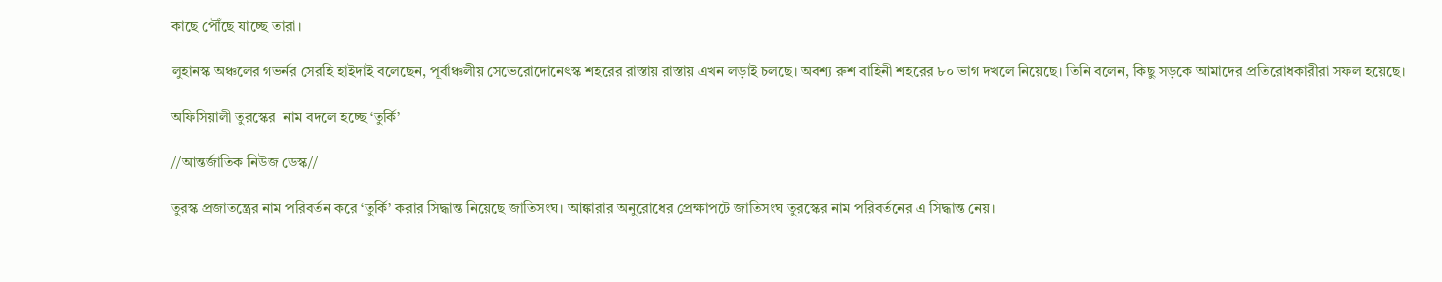কাছে পৌঁছে যাচ্ছে তারা।

লুহানস্ক অঞ্চলের গভর্নর সেরহি হাইদাই বলেছেন, পূর্বাঞ্চলীয় সেভেরোদোনেৎস্ক শহরের রাস্তায় রাস্তায় এখন লড়াই চলছে। অবশ্য রুশ বাহিনী শহরের ৮০ ভাগ দখলে নিয়েছে। তিনি বলেন, কিছু সড়কে আমাদের প্রতিরোধকারীরা সফল হয়েছে।

অফিসিয়ালী তুরস্কের  নাম বদলে হচ্ছে ‘তুর্কি’

//আন্তর্জাতিক নিউজ ডেস্ক//

তুরস্ক প্রজাতন্ত্রের নাম পরিবর্তন করে ‘তুর্কি’ করার সিদ্ধান্ত নিয়েছে জাতিসংঘ। আঙ্কারার অনুরোধের প্রেক্ষাপটে জাতিসংঘ তুরস্কের নাম পরিবর্তনের এ সিদ্ধান্ত নেয়।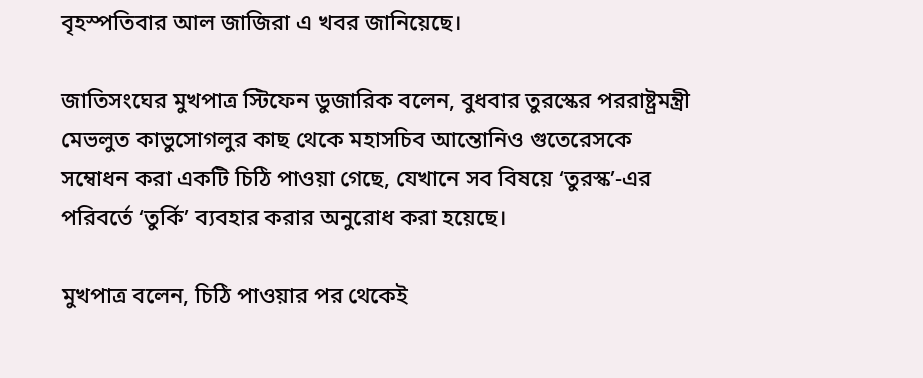বৃহস্পতিবার আল জাজিরা এ খবর জানিয়েছে।

জাতিসংঘের মুখপাত্র স্টিফেন ডুজারিক বলেন, বুধবার তুরস্কের পররাষ্ট্রমন্ত্রী মেভলুত কাভুসোগলুর কাছ থেকে মহাসচিব আন্তোনিও গুতেরেসকে সম্বোধন করা একটি চিঠি পাওয়া গেছে, যেখানে সব বিষয়ে ‘তুরস্ক’-এর পরিবর্তে ‘তুর্কি’ ব্যবহার করার অনুরোধ করা হয়েছে।

মুখপাত্র বলেন, চিঠি পাওয়ার পর থেকেই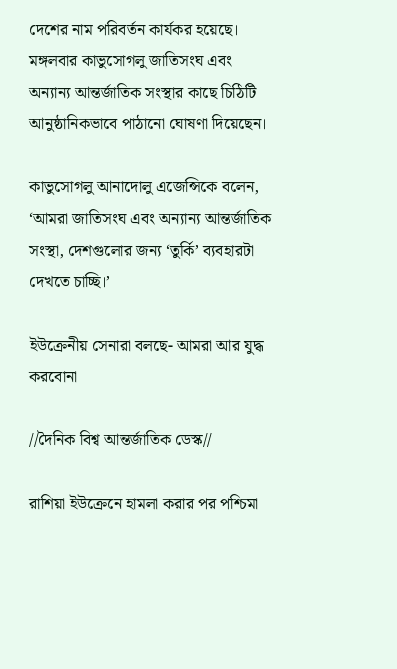দেশের নাম পরিবর্তন কার্যকর হয়েছে। মঙ্গলবার কাভুসোগলু জাতিসংঘ এবং অন্যান্য আন্তর্জাতিক সংস্থার কাছে চিঠিটি আনুষ্ঠানিকভাবে পাঠানো ঘোষণা দিয়েছেন।

কাভুসোগলু আনাদোলু এজেন্সিকে বলেন, ‘আমরা জাতিসংঘ এবং অন্যান্য আন্তর্জাতিক সংস্থা, দেশগুলোর জন্য ‘তুর্কি’ ব্যবহারটা দেখতে চাচ্ছি।’

ইউক্রেনীয় সেনারা বলছে- আমরা আর যুদ্ধ করবোনা

//দৈনিক বিশ্ব আন্তর্জাতিক ডেস্ক//

রাশিয়া ইউক্রেনে হামলা করার পর পশ্চিমা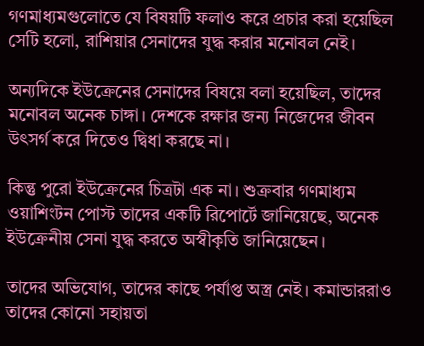গণমাধ্যমগুলোতে যে বিষয়টি ফলাও করে প্রচার করা হয়েছিল সেটি হলো, রাশিয়ার সেনাদের যুদ্ধ করার মনোবল নেই।

অন্যদিকে ইউক্রেনের সেনাদের বিষয়ে বলা হয়েছিল, তাদের মনোবল অনেক চাঙ্গা। দেশকে রক্ষার জন্য নিজেদের জীবন উৎসর্গ করে দিতেও দ্বিধা করছে না।

কিন্তু পুরো ইউক্রেনের চিত্রটা এক না। শুক্রবার গণমাধ্যম ওয়াশিংটন পোস্ট তাদের একটি রিপোর্টে জানিয়েছে, অনেক ইউক্রেনীয় সেনা যুদ্ধ করতে অস্বীকৃতি জানিয়েছেন।

তাদের অভিযোগ, তাদের কাছে পর্যাপ্ত অস্ত্র নেই। কমান্ডাররাও তাদের কোনো সহায়তা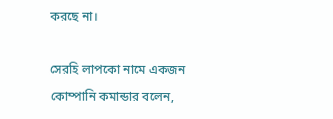করছে না।

সেরহি লাপকো নামে একজন কোম্পানি কমান্ডার বলেন,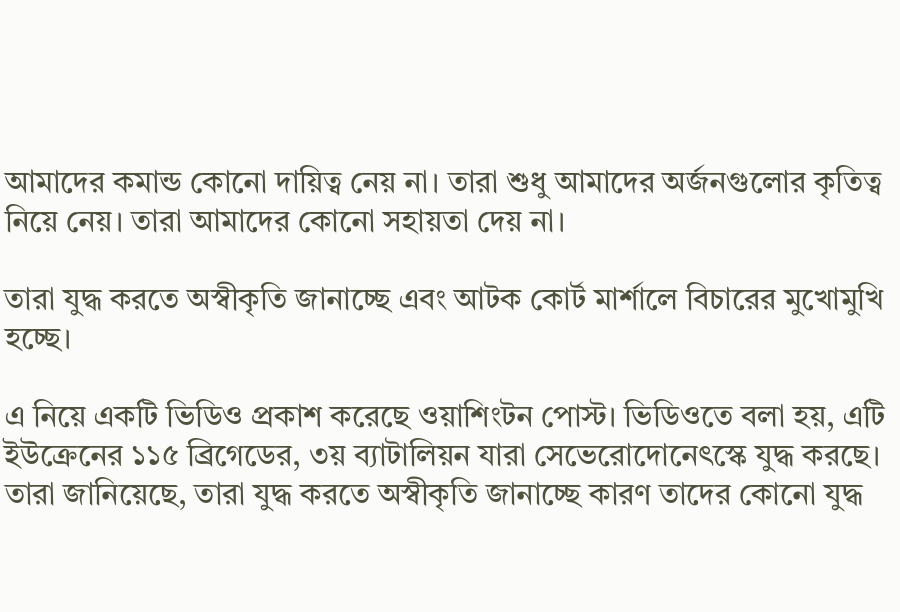আমাদের কমান্ড কোনো দায়িত্ব নেয় না। তারা শুধু আমাদের অর্জনগুলোর কৃতিত্ব নিয়ে নেয়। তারা আমাদের কোনো সহায়তা দেয় না।

তারা যুদ্ধ করতে অস্বীকৃতি জানাচ্ছে এবং আটক কোর্ট মার্শালে বিচারের মুখোমুখি হচ্ছে।

এ নিয়ে একটি ভিডিও প্রকাশ করেছে ওয়াশিংটন পোস্ট। ভিডিওতে বলা হয়, এটি ইউক্রেনের ১১৫ ব্রিগেডের, ৩য় ব্যাটালিয়ন যারা সেভেরোদোনেৎস্কে যুদ্ধ করছে। তারা জানিয়েছে, তারা যুদ্ধ করতে অস্বীকৃতি জানাচ্ছে কারণ তাদের কোনো যুদ্ধ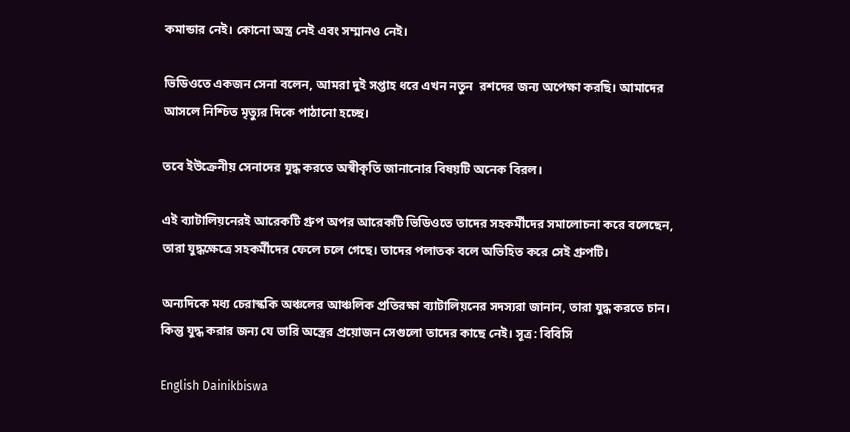কমান্ডার নেই। কোনো অস্ত্র নেই এবং সম্মানও নেই।

ভিডিওতে একজন সেনা বলেন, আমরা দুই সপ্তাহ ধরে এখন নতুন  রশদের জন্য অপেক্ষা করছি। আমাদের আসলে নিশ্চিত মৃত্যুর দিকে পাঠানো হচ্ছে।

তবে ইউক্রেনীয় সেনাদের যুদ্ধ করতে অস্বীকৃতি জানানোর বিষয়টি অনেক বিরল।

এই ব্যাটালিয়নেরই আরেকটি গ্রুপ অপর আরেকটি ভিডিওতে তাদের সহকর্মীদের সমালোচনা করে বলেছেন, তারা যুদ্ধক্ষেত্রে সহকর্মীদের ফেলে চলে গেছে। তাদের পলাতক বলে অভিহিত করে সেই গ্রুপটি।

অন্যদিকে মধ্য চেরাস্ককি অঞ্চলের আঞ্চলিক প্রতিরক্ষা ব্যাটালিয়নের সদস্যরা জানান, তারা যুদ্ধ করতে চান। কিন্তু যুদ্ধ করার জন্য যে ভারি অস্ত্রের প্রয়োজন সেগুলো তাদের কাছে নেই। সূত্র: বিবিসি

English Dainikbiswa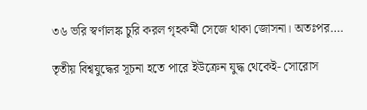৩৬ ভরি স্বর্ণালঙ্ক চুরি করল গৃহকর্মী সেজে থাকা জোসনা। অতঃপর….

তৃতীয় বিশ্বযুদ্ধের সূচনা হতে পারে ইউক্রেন যুদ্ধ থেকেই- সোরোস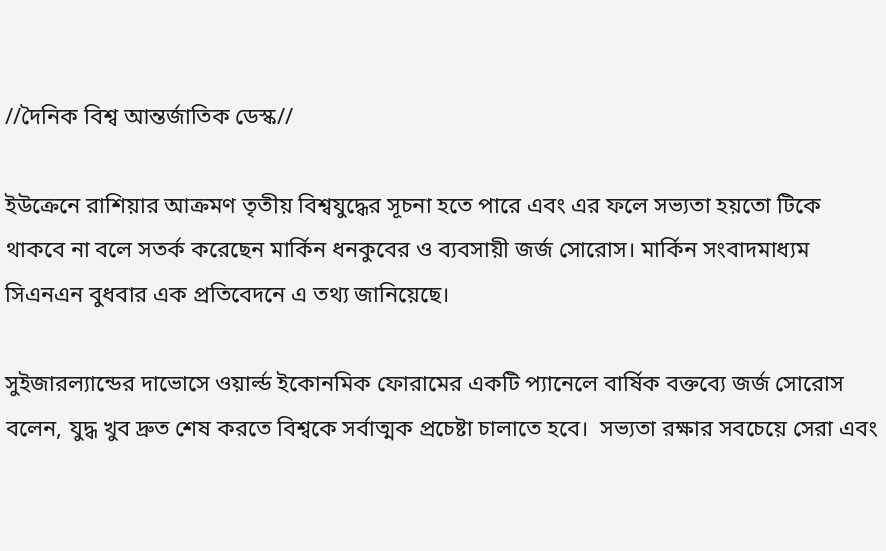//দৈনিক বিশ্ব আন্তর্জাতিক ডেস্ক//

ইউক্রেনে রাশিয়ার আক্রমণ তৃতীয় বিশ্বযুদ্ধের সূচনা হতে পারে এবং এর ফলে সভ্যতা হয়তো টিকে থাকবে না বলে সতর্ক করেছেন মার্কিন ধনকুবের ও ব্যবসায়ী জর্জ সোরোস। মার্কিন সংবাদমাধ্যম সিএনএন বুধবার এক প্রতিবেদনে এ তথ্য জানিয়েছে।

সুইজারল্যান্ডের দাভোসে ওয়ার্ল্ড ইকোনমিক ফোরামের একটি প্যানেলে বার্ষিক বক্তব্যে জর্জ সোরোস বলেন, যুদ্ধ খুব দ্রুত শেষ করতে বিশ্বকে সর্বাত্মক প্রচেষ্টা চালাতে হবে।  সভ্যতা রক্ষার সবচেয়ে সেরা এবং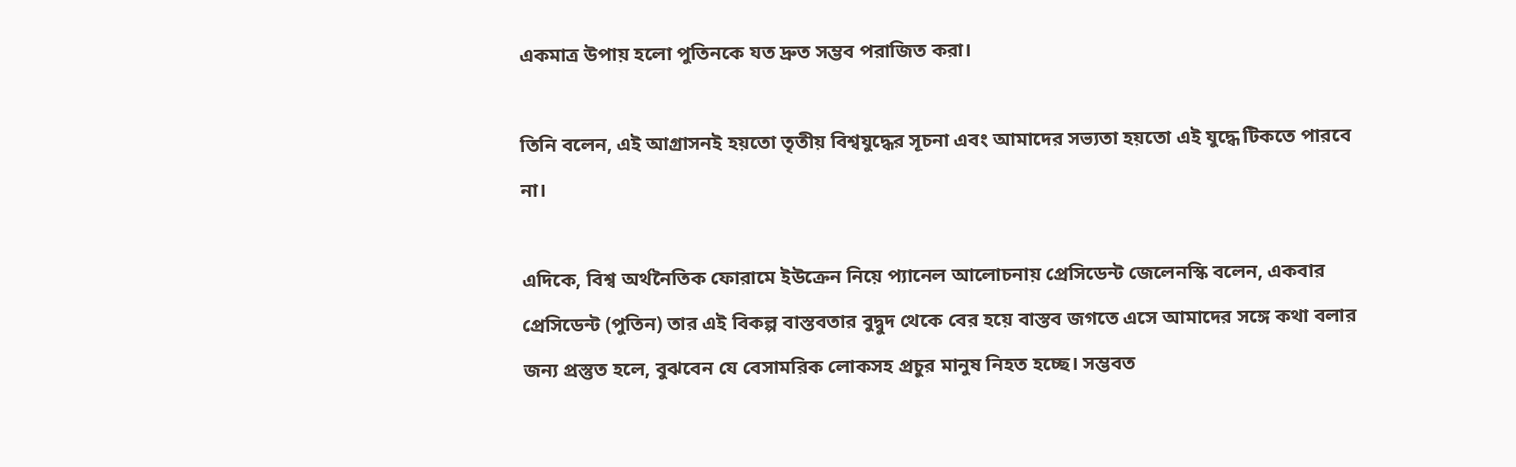একমাত্র উপায় হলো পুতিনকে যত দ্রুত সম্ভব পরাজিত করা।

তিনি বলেন, এই আগ্রাসনই হয়তো তৃতীয় বিশ্বযুদ্ধের সূচনা এবং আমাদের সভ্যতা হয়তো এই যুদ্ধে টিকতে পারবে না।

এদিকে, বিশ্ব অর্থনৈতিক ফোরামে ইউক্রেন নিয়ে প্যানেল আলোচনায় প্রেসিডেন্ট জেলেনস্কি বলেন, একবার প্রেসিডেন্ট (পুতিন) তার এই বিকল্প বাস্তবতার বুদ্বুদ থেকে বের হয়ে বাস্তব জগতে এসে আমাদের সঙ্গে কথা বলার জন্য প্রস্তুত হলে, বুঝবেন যে বেসামরিক লোকসহ প্রচুর মানুষ নিহত হচ্ছে। সম্ভবত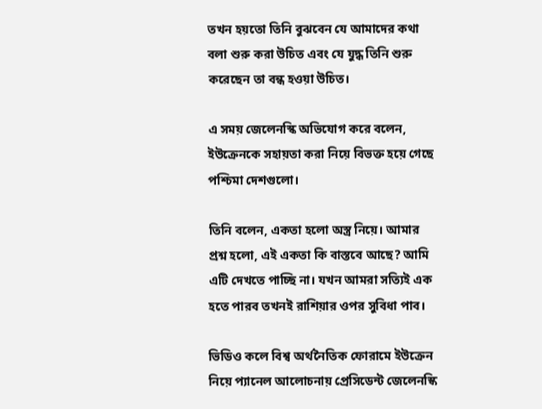তখন হয়তো তিনি বুঝবেন যে আমাদের কথা বলা শুরু করা উচিত এবং যে যুদ্ধ তিনি শুরু করেছেন তা বন্ধ হওয়া উচিত।

এ সময় জেলেনস্কি অভিযোগ করে বলেন, ইউক্রেনকে সহায়তা করা নিয়ে বিভক্ত হয়ে গেছে পশ্চিমা দেশগুলো।

তিনি বলেন, একতা হলো অস্ত্র নিয়ে। আমার প্রশ্ন হলো, এই একতা কি বাস্তবে আছে? আমি এটি দেখতে পাচ্ছি না। যখন আমরা সত্যিই এক হতে পারব তখনই রাশিয়ার ওপর সুবিধা পাব।

ভিডিও কলে বিশ্ব অর্থনৈতিক ফোরামে ইউক্রেন নিয়ে প্যানেল আলোচনায় প্রেসিডেন্ট জেলেনস্কি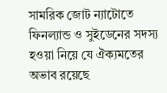সামরিক জোট ন্যাটোতে ফিনল্যান্ড ও সুইডেনের সদস্য হওয়া নিয়ে যে ঐক্যমতের অভাব রয়েছে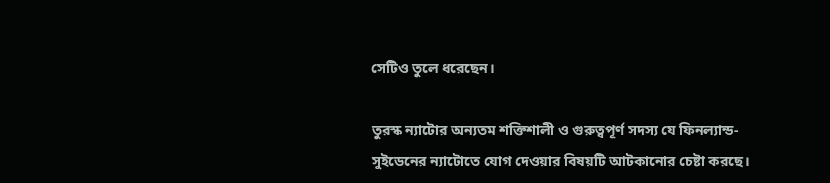সেটিও তুলে ধরেছেন।

তুরস্ক ন্যাটোর অন্যতম শক্তিশালী ও গুরুত্বপূর্ণ সদস্য যে ফিনল্যান্ড-সুইডেনের ন্যাটোতে যোগ দেওয়ার বিষয়টি আটকানোর চেষ্টা করছে।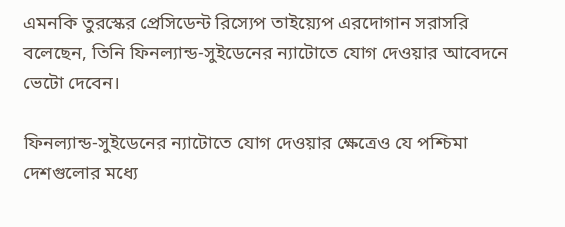এমনকি তুরস্কের প্রেসিডেন্ট রিস্যেপ তাইয়্যেপ এরদোগান সরাসরি বলেছেন, তিনি ফিনল্যান্ড-সুইডেনের ন্যাটোতে যোগ দেওয়ার আবেদনে ভেটো দেবেন।

ফিনল্যান্ড-সুইডেনের ন্যাটোতে যোগ দেওয়ার ক্ষেত্রেও যে পশ্চিমা দেশগুলোর মধ্যে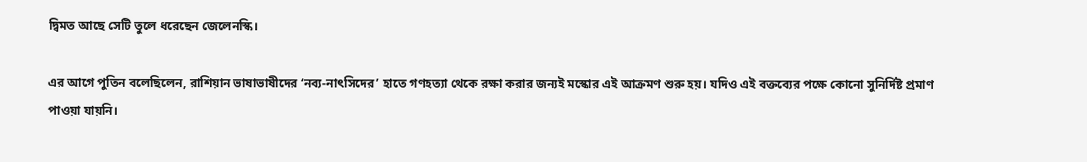দ্বিমত আছে সেটি তুলে ধরেছেন জেলেনস্কি।

এর আগে পুতিন বলেছিলেন, রাশিয়ান ভাষাভাষীদের ‘নব্য-নাৎসিদের’ হাতে গণহত্যা থেকে রক্ষা করার জন্যই মস্কোর এই আক্রমণ শুরু হয়। যদিও এই বক্তব্যের পক্ষে কোনো সুনির্দিষ্ট প্রমাণ পাওয়া যায়নি।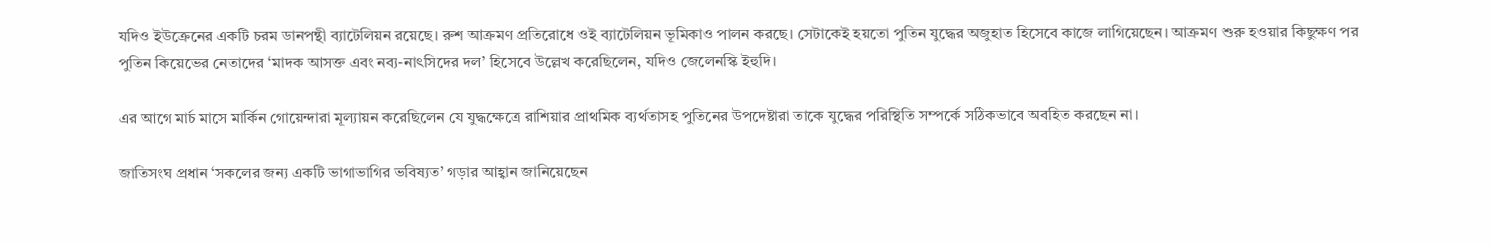যদিও ইউক্রেনের একটি চরম ডানপন্থী ব্যাটেলিয়ন রয়েছে। রুশ আক্রমণ প্রতিরোধে ওই ব্যাটেলিয়ন ভূমিকাও পালন করছে। সেটাকেই হয়তো পুতিন যুদ্ধের অজুহাত হিসেবে কাজে লাগিয়েছেন। আক্রমণ শুরু হওয়ার কিছুক্ষণ পর পুতিন কিয়েভের নেতাদের ‘মাদক আসক্ত এবং নব্য-নাৎসিদের দল’ হিসেবে উল্লেখ করেছিলেন, যদিও জেলেনস্কি ইহুদি।

এর আগে মার্চ মাসে মার্কিন গোয়েন্দারা মূল্যায়ন করেছিলেন যে যুদ্ধক্ষেত্রে রাশিয়ার প্রাথমিক ব্যর্থতাসহ পুতিনের উপদেষ্টারা তাকে যুদ্ধের পরিস্থিতি সম্পর্কে সঠিকভাবে অবহিত করছেন না।

জাতিসংঘ প্রধান ‘সকলের জন্য একটি ভাগাভাগির ভবিষ্যত’ গড়ার আহ্বান জানিয়েছেন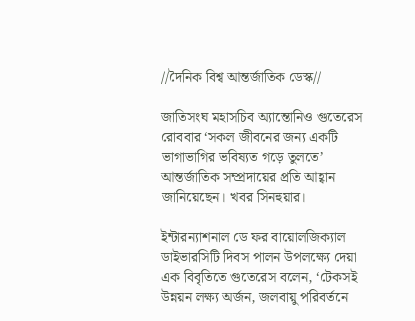//দৈনিক বিশ্ব আন্তর্জাতিক ডেস্ক//

জাতিসংঘ মহাসচিব অ্যান্তোনিও গুতেরেস রোববার ‘সকল জীবনের জন্য একটি ভাগাভাগির ভবিষ্যত গড়ে তুলতে’ আন্তর্জাতিক সম্প্রদায়ের প্রতি আহ্বান জানিয়েছেন। খবর সিনহুয়ার।

ইন্টারন্যাশনাল ডে ফর বায়োলজিক্যাল ডাইভারসিটি দিবস পালন উপলক্ষ্যে দেয়া এক বিবৃতিতে গুতেরেস বলেন, ‘টেকসই উন্নয়ন লক্ষ্য অর্জন, জলবায়ু পরিবর্তনে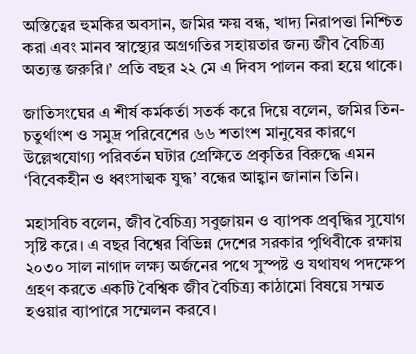অস্তিত্বের হুমকির অবসান, জমির ক্ষয় বন্ধ, খাদ্য নিরাপত্তা নিশ্চিত করা এবং মানব স্বাস্থ্যের অগ্রগতির সহায়তার জন্য জীব বৈচিত্র্য অত্যন্ত জরুরি।’ প্রতি বছর ২২ মে এ দিবস পালন করা হয়ে থাকে।

জাতিসংঘের এ শীর্ষ কর্মকর্তা সতর্ক করে দিয়ে বলেন, জমির তিন-চতুর্থাংশ ও সমুদ্র পরিবেশের ৬৬ শতাংশ মানুষের কারণে উল্লেখযোগ্য পরিবর্তন ঘটার প্রেক্ষিতে প্রকৃতির বিরুদ্ধে এমন ‘বিবেকহীন ও ধ্বংসাত্মক যুদ্ধ’ বন্ধের আহ্বান জানান তিনি।

মহাসবিচ বলেন, জীব বৈচিত্র্য সবুজায়ন ও ব্যাপক প্রবৃদ্ধির সুযোগ সৃষ্টি করে। এ বছর বিশ্বের বিভিন্ন দেশের সরকার পৃথিবীকে রক্ষায় ২০৩০ সাল নাগাদ লক্ষ্য অর্জনের পথে সুস্পষ্ট ও যথাযথ পদক্ষেপ গ্রহণ করতে একটি বৈশ্বিক জীব বৈচিত্র্য কাঠামো বিষয়ে সম্মত হওয়ার ব্যাপারে সম্মেলন করবে।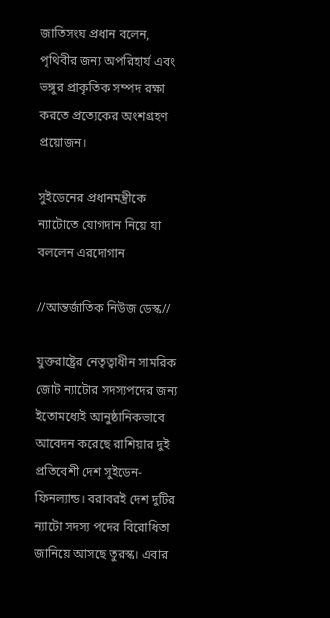জাতিসংঘ প্রধান বলেন, পৃথিবীর জন্য অপরিহার্য এবং ভঙ্গুর প্রাকৃতিক সম্পদ রক্ষা করতে প্রত্যেকের অংশগ্রহণ প্রয়োজন।

সুইডেনের প্রধানমন্ত্রীকে ন্যাটোতে যোগদান নিয়ে যা বললেন এরদোগান

//আন্তর্জাতিক নিউজ ডেস্ক//

যুক্তরাষ্ট্রের নেতৃত্বাধীন সামরিক জোট ন্যাটোর সদস্যপদের জন্য ইতোমধ্যেই আনুষ্ঠানিকভাবে আবেদন করেছে রাশিয়ার দুই প্রতিবেশী দেশ সুইডেন-ফিনল্যান্ড। বরাবরই দেশ দুটির ন্যাটো সদস্য পদের বিরোধিতা জানিয়ে আসছে তুরস্ক। এবার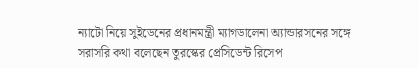ন্যাটো নিয়ে সুইডেনের প্রধানমন্ত্রী ম্যাগডালেনা অ্যান্ডারসনের সঙ্গে সরাসরি কথা বলেছেন তুরস্কের প্রেসিডেন্ট রিসেপ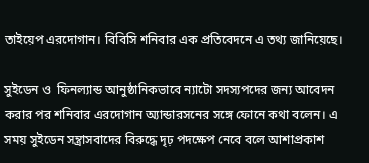তাইয়েপ এরদোগান। বিবিসি শনিবার এক প্রতিবেদনে এ তথ্য জানিয়েছে।

সুইডেন ও  ফিনল্যান্ড আনুষ্ঠানিকভাবে ন্যাটো সদস্যপদের জন্য আবেদন করার পর শনিবার এরদোগান অ্যান্ডারসনের সঙ্গে ফোনে কথা বলেন। এ সময় সুইডেন সন্ত্রাসবাদের বিরুদ্ধে দৃঢ় পদক্ষেপ নেবে বলে আশাপ্রকাশ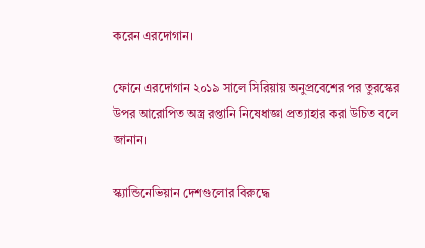করেন এরদোগান।

ফোনে এরদোগান ২০১৯ সালে সিরিয়ায় অনুপ্রবেশের পর তুরস্কের উপর আরোপিত অস্ত্র রপ্তানি নিষেধাজ্ঞা প্রত্যাহার করা উচিত বলে জানান।

স্ক্যান্ডিনেভিয়ান দেশগুলোর বিরুদ্ধে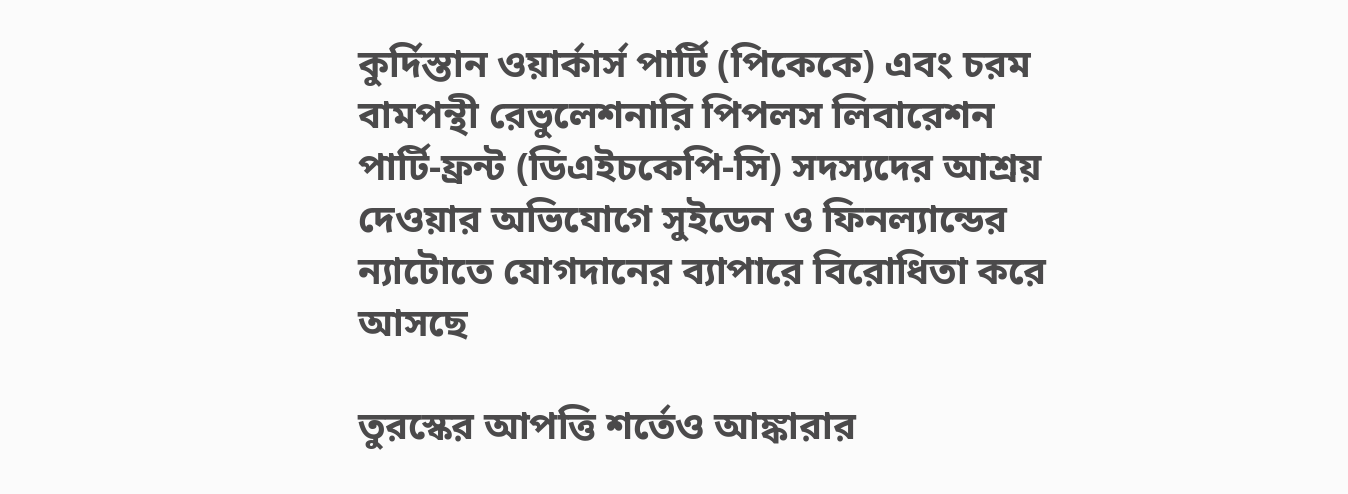কুর্দিস্তান ওয়ার্কার্স পার্টি (পিকেকে) এবং চরম বামপন্থী রেভুলেশনারি পিপলস লিবারেশন পার্টি-ফ্রন্ট (ডিএইচকেপি-সি) সদস্যদের আশ্রয় দেওয়ার অভিযোগে সুইডেন ও ফিনল্যান্ডের ন্যাটোতে যোগদানের ব্যাপারে বিরোধিতা করে আসছে

তুরস্কের আপত্তি শর্তেও আঙ্কারার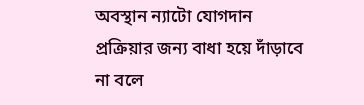অবস্থান ন্যাটো যোগদান প্রক্রিয়ার জন্য বাধা হয়ে দাঁড়াবে না বলে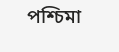পশ্চিমা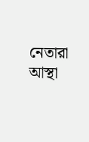নেতারা আস্থা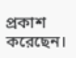প্রকাশ করেছেন।